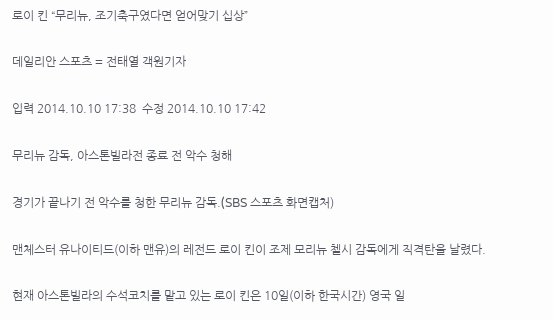로이 킨 “무리뉴, 조기축구였다면 얻어맞기 십상”

데일리안 스포츠 = 전태열 객원기자

입력 2014.10.10 17:38  수정 2014.10.10 17:42

무리뉴 감독, 아스톤빌라전 종료 전 악수 청해

경기가 끝나기 전 악수를 청한 무리뉴 감독.(SBS 스포츠 화면캡처)

맨체스터 유나이티드(이하 맨유)의 레전드 로이 킨이 조제 모리뉴 첼시 감독에게 직격탄을 날렸다.

현재 아스톤빌라의 수석코치를 맡고 있는 로이 킨은 10일(이하 한국시간) 영국 일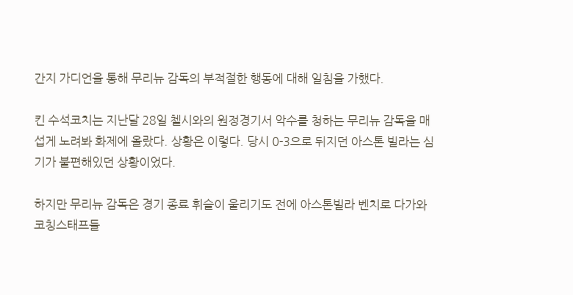간지 가디언을 통해 무리뉴 감독의 부적절한 행동에 대해 일침을 가했다.

킨 수석코치는 지난달 28일 첼시와의 원정경기서 악수를 청하는 무리뉴 감독을 매섭게 노려봐 화제에 올랐다. 상황은 이렇다. 당시 0-3으로 뒤지던 아스톤 빌라는 심기가 불편해있던 상황이었다.

하지만 무리뉴 감독은 경기 종료 휘슬이 울리기도 전에 아스톤빌라 벤치로 다가와 코칭스태프들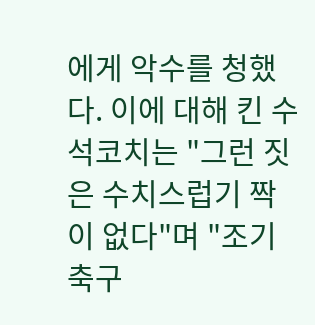에게 악수를 청했다. 이에 대해 킨 수석코치는 "그런 짓은 수치스럽기 짝이 없다"며 "조기축구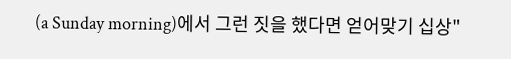(a Sunday morning)에서 그런 짓을 했다면 얻어맞기 십상"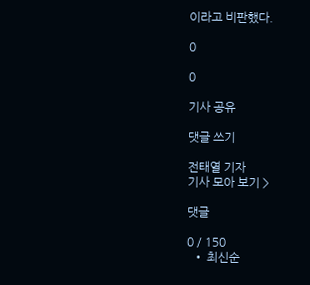이라고 비판했다.

0

0

기사 공유

댓글 쓰기

전태열 기자
기사 모아 보기 >

댓글

0 / 150
  • 최신순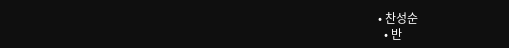• 찬성순
  • 반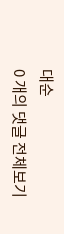대순
0 개의 댓글 전체보기